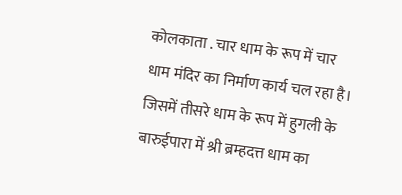कोलकाता . चार धाम के रूप में चार धाम मंदिर का निर्माण कार्य चल रहा है। जिसमें तीसरे धाम के रूप में हुगली के बारुईपारा में श्री ब्रम्हदत्त धाम का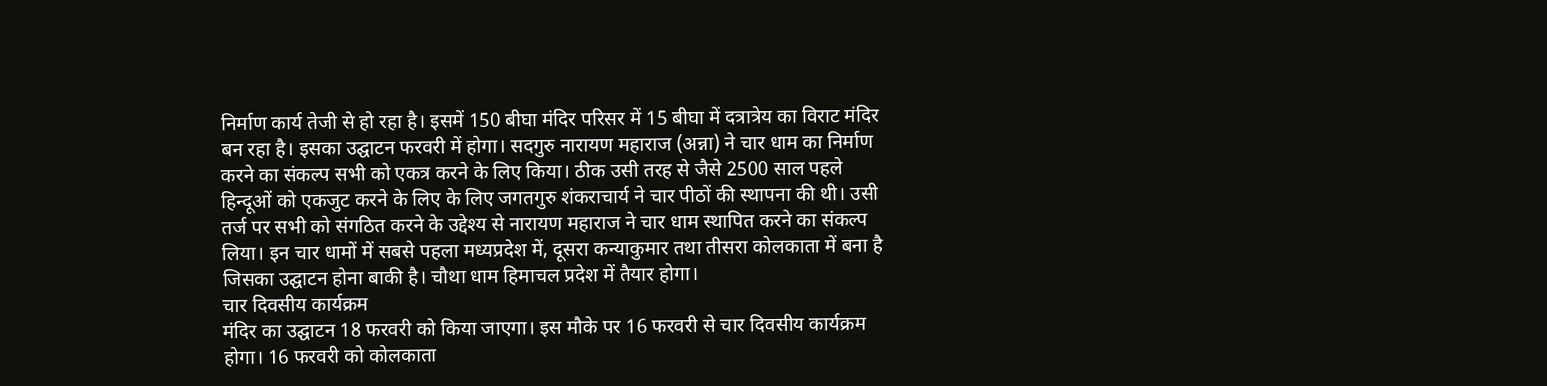निर्माण कार्य तेजी से हो रहा है। इसमें 150 बीघा मंदिर परिसर में 15 बीघा में दत्रात्रेय का विराट मंदिर बन रहा है। इसका उद्घाटन फरवरी में होगा। सदगुरु नारायण महाराज (अन्ना) ने चार धाम का निर्माण करने का संकल्प सभी को एकत्र करने के लिए किया। ठीक उसी तरह से जैसे 2500 साल पहले हिन्दूओं को एकजुट करने के लिए के लिए जगतगुरु शंकराचार्य ने चार पीठों की स्थापना की थी। उसी तर्ज पर सभी को संगठित करने के उद्देश्य से नारायण महाराज ने चार धाम स्थापित करने का संकल्प लिया। इन चार धामों में सबसे पहला मध्यप्रदेश में, दूसरा कन्याकुमार तथा तीसरा कोलकाता में बना है जिसका उद्घाटन होना बाकी है। चौथा धाम हिमाचल प्रदेश में तैयार होगा।
चार दिवसीय कार्यक्रम
मंदिर का उद्घाटन 18 फरवरी को किया जाएगा। इस मौके पर 16 फरवरी से चार दिवसीय कार्यक्रम होगा। 16 फरवरी को कोलकाता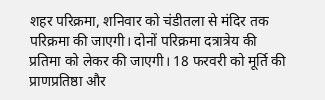शहर परिक्रमा, शनिवार को चंडीतला से मंदिर तक परिक्रमा की जाएगी। दोनों परिक्रमा दत्रात्रेय की प्रतिमा को लेकर की जाएगी। 18 फरवरी को मूर्ति की प्राणप्रतिष्ठा और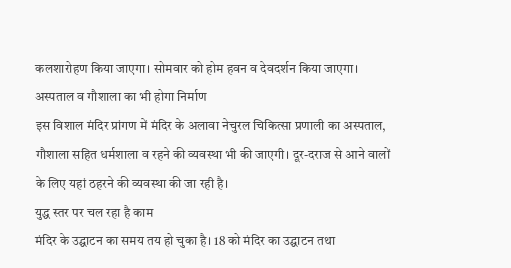कलशारोहण किया जाएगा। सोमवार को होम हवन व देवदर्शन किया जाएगा।
अस्पताल व गौशाला का भी होगा निर्माण
इस विशाल मंदिर प्रांगण में मंदिर के अलावा नेचुरल चिकित्सा प्रणाली का अस्पताल, गौशाला सहित धर्मशाला व रहने की व्यवस्था भी की जाएगी। दूर-दराज से आने वालों के लिए यहां ठहरने की व्यवस्था की जा रही है।
युद्ध स्तर पर चल रहा है काम
मंदिर के उद्घाटन का समय तय हो चुका है। 18 को मंदिर का उद्घाटन तथा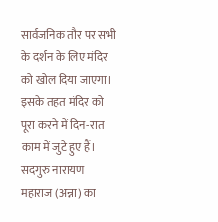सार्वजनिक तौर पर सभी के दर्शन के लिए मंदिर को खोल दिया जाएगा। इसके तहत मंदिर को पूरा करने में दिन-रात काम में जुटे हुए हैं।
सदगुरु नारायण महाराज (अन्ना) का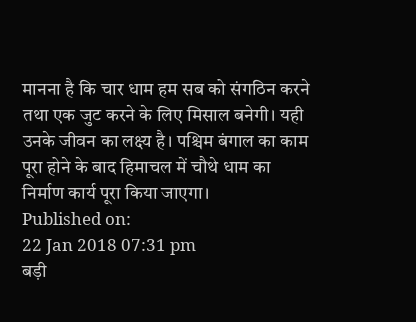मानना है कि चार धाम हम सब को संगठिन करने तथा एक जुट करने के लिए मिसाल बनेगी। यही उनके जीवन का लक्ष्य है। पश्चिम बंगाल का काम पूरा होने के बाद हिमाचल में चौथे धाम का निर्माण कार्य पूरा किया जाएगा।
Published on:
22 Jan 2018 07:31 pm
बड़ी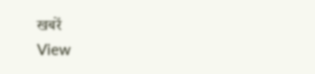खबरें
View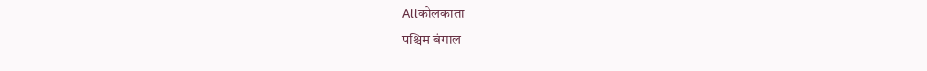Allकोलकाता
पश्चिम बंगाल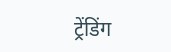ट्रेंडिंग